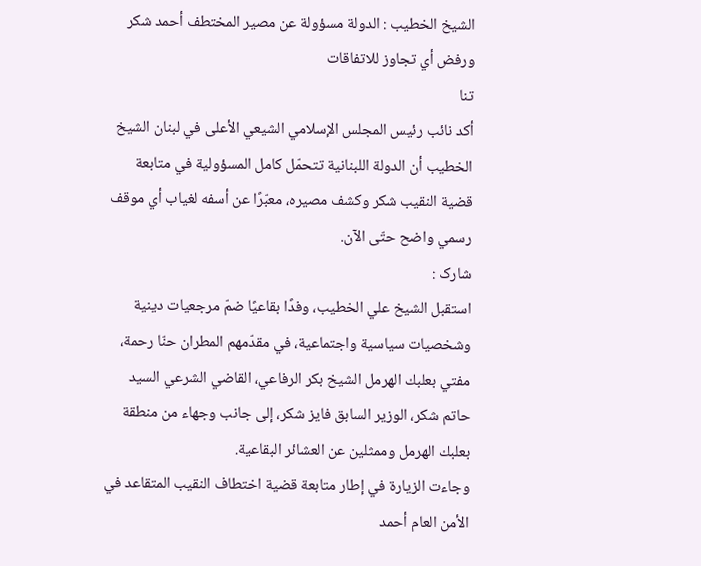الشيخ الخطيب : الدولة مسؤولة عن مصير المختطف أحمد شكر ورفض أي تجاوز للاتفاقات
تنا
أكد نائب رئيس المجلس الإسلامي الشيعي الأعلى في لبنان الشيخ الخطيب أن الدولة اللبنانية تتحمّل كامل المسؤولية في متابعة قضية النقيب شكر وكشف مصيره، معبّرًا عن أسفه لغياب أي موقف رسمي واضح حتّى الآن.
شارک :
استقبل الشيخ علي الخطيب، وفدًا بقاعيًا ضمّ مرجعيات دينية وشخصيات سياسية واجتماعية، في مقدّمهم المطران حنّا رحمة، مفتي بعلبك الهرمل الشيخ بكر الرفاعي، القاضي الشرعي السيد حاتم شكر، الوزير السابق فايز شكر، إلى جانب وجهاء من منطقة بعلبك الهرمل وممثلين عن العشائر البقاعية.
وجاءت الزيارة في إطار متابعة قضية اختطاف النقيب المتقاعد في الأمن العام أحمد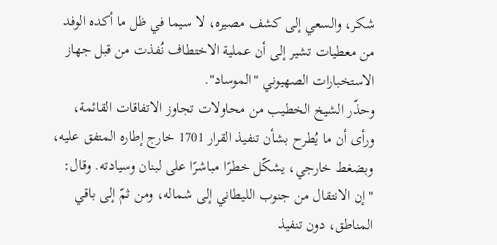شكر، والسعي إلى كشف مصيره، لا سيما في ظل ما أكده الوفد من معطيات تشير إلى أن عملية الاختطاف نُفذت من قبل جهاز الاستخبارات الصهيوني "الموساد".
وحذّر الشيخ الخطيب من محاولات تجاوز الاتفاقات القائمة، ورأى أن ما يُطرح بشأن تنفيذ القرار 1701 خارج إطاره المتفق عليه، وبضغط خارجي، يشكّل خطرًا مباشرًا على لبنان وسيادته. وقال: "إن الانتقال من جنوب الليطاني إلى شماله، ومن ثمّ إلى باقي المناطق، دون تنفيذ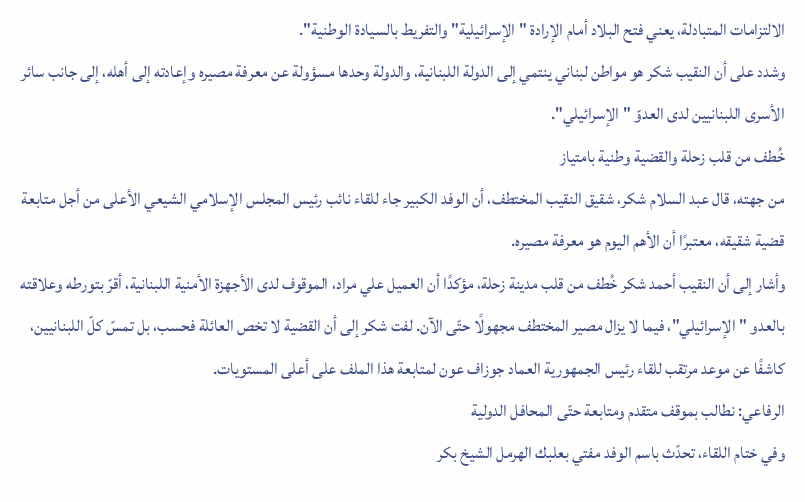الالتزامات المتبادلة، يعني فتح البلاد أمام الإرادة "الإسرائيلية" والتفريط بالسيادة الوطنية".
وشدد على أن النقيب شكر هو مواطن لبناني ينتمي إلى الدولة اللبنانية، والدولة وحدها مسؤولة عن معرفة مصيره وإعادته إلى أهله، إلى جانب سائر الأسرى اللبنانيين لدى العدوّ "الإسرائيلي".
خُطف من قلب زحلة والقضية وطنية بامتياز
من جهته، قال عبد السلام شكر، شقيق النقيب المختطف، أن الوفد الكبير جاء للقاء نائب رئيس المجلس الإسلامي الشيعي الأعلى من أجل متابعة قضية شقيقه، معتبرًا أن الأهم اليوم هو معرفة مصيره.
وأشار إلى أن النقيب أحمد شكر خُطف من قلب مدينة زحلة، مؤكدًا أن العميل علي مراد، الموقوف لدى الأجهزة الأمنية اللبنانية، أقرّ بتورطه وعلاقته بالعدو "الإسرائيلي"، فيما لا يزال مصير المختطف مجهولًا حتّى الآن. لفت شكر إلى أن القضية لا تخص العائلة فحسب، بل تمسّ كلّ اللبنانيين، كاشفًا عن موعد مرتقب للقاء رئيس الجمهورية العماد جوزاف عون لمتابعة هذا الملف على أعلى المستويات.
الرفاعي: نطالب بموقف متقدم ومتابعة حتّى المحافل الدولية
وفي ختام اللقاء، تحدّث باسم الوفد مفتي بعلبك الهرمل الشيخ بكر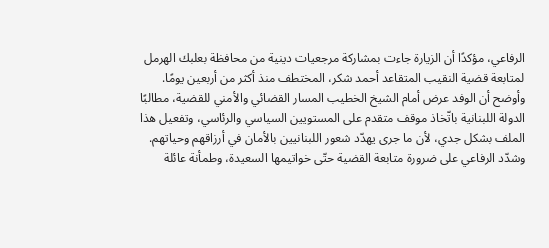الرفاعي، مؤكدًا أن الزيارة جاءت بمشاركة مرجعيات دينية من محافظة بعلبك الهرمل لمتابعة قضية النقيب المتقاعد أحمد شكر، المختطف منذ أكثر من أربعين يومًا.
وأوضح أن الوفد عرض أمام الشيخ الخطيب المسار القضائي والأمني للقضية، مطالبًا الدولة اللبنانية باتّخاذ موقف متقدم على المستويين السياسي والرئاسي، وتفعيل هذا الملف بشكل جدي، لأن ما جرى يهدّد شعور اللبنانيين بالأمان في أرزاقهم وحياتهم.
وشدّد الرفاعي على ضرورة متابعة القضية حتّى خواتيمها السعيدة، وطمأنة عائلة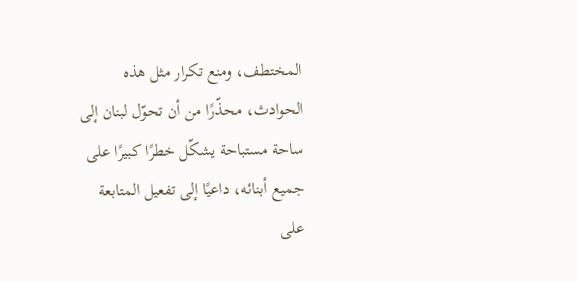المختطف، ومنع تكرار مثل هذه الحوادث، محذّرًا من أن تحوّل لبنان إلى ساحة مستباحة يشكّل خطرًا كبيرًا على جميع أبنائه، داعيًا إلى تفعيل المتابعة على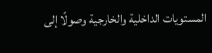المستويات الداخلية والخارجية وصولًا إلى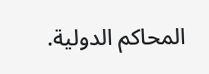المحاكم الدولية.